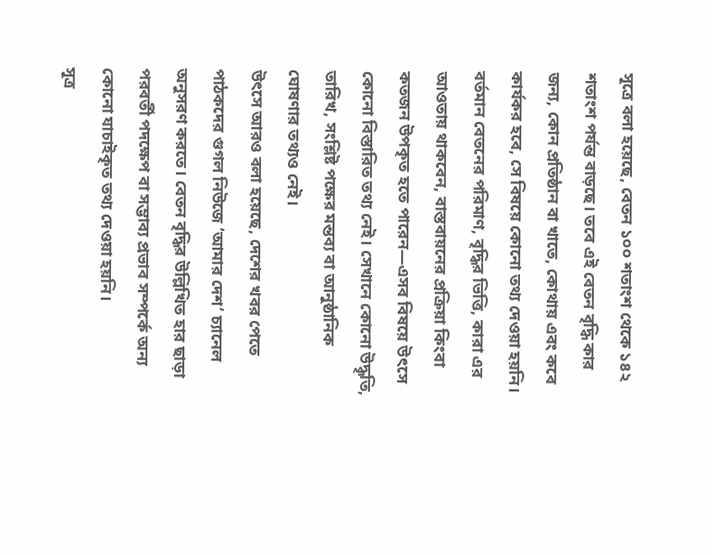সূত্রে বলা হয়েছে, বেতন ১০০ শতাংশ থেকে ১৪২ শতাংশ পর্যন্ত বাড়ছে। তবে এই বেতন বৃদ্ধি কার জন্য, কোন প্রতিষ্ঠান বা খাতে, কোথায় এবং কবে কার্যকর হবে, সে বিষয়ে কোনো তথ্য দেওয়া হয়নি।
বর্তমান বেতনের পরিমাণ, বৃদ্ধির ভিত্তি, কারা এর আওতায় থাকবেন, বাস্তবায়নের প্রক্রিয়া কিংবা কতজন উপকৃত হতে পারেন—এসব বিষয়ে উৎসে কোনো বিস্তারিত তথ্য নেই। সেখানে কোনো উদ্ধৃতি, তারিখ, সংশ্লিষ্ট পক্ষের মন্তব্য বা আনুষ্ঠানিক ঘোষণার তথ্যও নেই।
উৎসে আরও বলা হয়েছে, দেশের খবর পেতে পাঠকদের গুগল নিউজে ‘আমার দেশ’ চ্যানেল অনুসরণ করতে। বেতন বৃদ্ধির উল্লিখিত হার ছাড়া পরবর্তী পদক্ষেপ বা সম্ভাব্য প্রভাব সম্পর্কে অন্য কোনো যাচাইকৃত তথ্য দেওয়া হয়নি।
সূত্র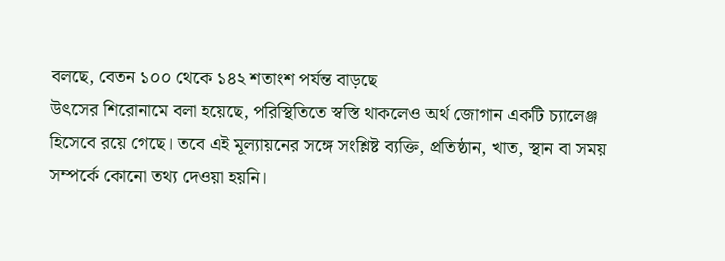বলছে, বেতন ১০০ থেকে ১৪২ শতাংশ পর্যন্ত বাড়ছে
উৎসের শিরোনামে বলা হয়েছে, পরিস্থিতিতে স্বস্তি থাকলেও অর্থ জোগান একটি চ্যালেঞ্জ হিসেবে রয়ে গেছে। তবে এই মূল্যায়নের সঙ্গে সংশ্লিষ্ট ব্যক্তি, প্রতিষ্ঠান, খাত, স্থান বা সময় সম্পর্কে কোনো তথ্য দেওয়া হয়নি।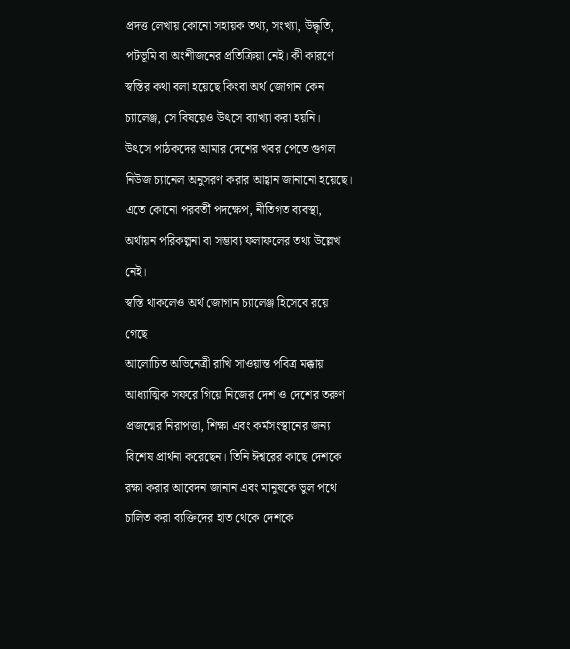প্রদত্ত লেখায় কোনো সহায়ক তথ্য, সংখ্যা, উদ্ধৃতি, পটভূমি বা অংশীজনের প্রতিক্রিয়া নেই। কী কারণে স্বস্তির কথা বলা হয়েছে কিংবা অর্থ জোগান কেন চ্যালেঞ্জ, সে বিষয়েও উৎসে ব্যাখ্যা করা হয়নি।
উৎসে পাঠকদের আমার দেশের খবর পেতে গুগল নিউজ চ্যানেল অনুসরণ করার আহ্বান জানানো হয়েছে। এতে কোনো পরবর্তী পদক্ষেপ, নীতিগত ব্যবস্থা, অর্থায়ন পরিকল্পনা বা সম্ভাব্য ফলাফলের তথ্য উল্লেখ নেই।
স্বস্তি থাকলেও অর্থ জোগান চ্যালেঞ্জ হিসেবে রয়ে গেছে
আলোচিত অভিনেত্রী রাখি সাওয়ান্ত পবিত্র মক্কায় আধ্যাত্মিক সফরে গিয়ে নিজের দেশ ও দেশের তরুণ প্রজন্মের নিরাপত্তা, শিক্ষা এবং কর্মসংস্থানের জন্য বিশেষ প্রার্থনা করেছেন। তিনি ঈশ্বরের কাছে দেশকে রক্ষা করার আবেদন জানান এবং মানুষকে ভুল পথে চালিত করা ব্যক্তিদের হাত থেকে দেশকে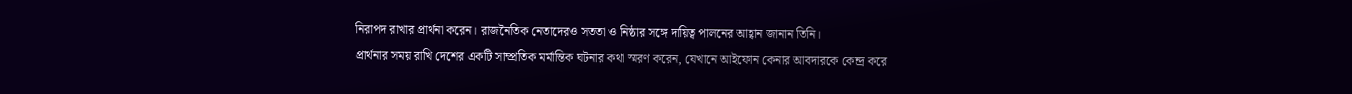নিরাপদ রাখার প্রার্থনা করেন। রাজনৈতিক নেতাদেরও সততা ও নিষ্ঠার সঙ্গে দায়িত্ব পালনের আহ্বান জানান তিনি।
প্রার্থনার সময় রাখি দেশের একটি সাম্প্রতিক মর্মান্তিক ঘটনার কথা স্মরণ করেন, যেখানে আইফোন কেনার আবদারকে কেন্দ্র করে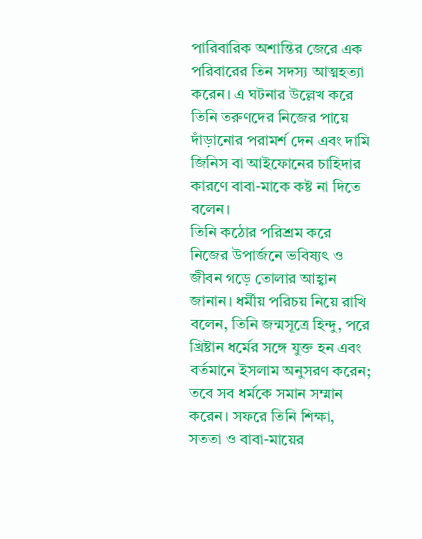পারিবারিক অশান্তির জেরে এক পরিবারের তিন সদস্য আত্মহত্যা করেন। এ ঘটনার উল্লেখ করে তিনি তরুণদের নিজের পায়ে দাঁড়ানোর পরামর্শ দেন এবং দামি জিনিস বা আইফোনের চাহিদার কারণে বাবা-মাকে কষ্ট না দিতে বলেন।
তিনি কঠোর পরিশ্রম করে নিজের উপার্জনে ভবিষ্যৎ ও জীবন গড়ে তোলার আহ্বান জানান। ধর্মীয় পরিচয় নিয়ে রাখি বলেন, তিনি জন্মসূত্রে হিন্দু, পরে খ্রিষ্টান ধর্মের সঙ্গে যুক্ত হন এবং বর্তমানে ইসলাম অনুসরণ করেন; তবে সব ধর্মকে সমান সম্মান করেন। সফরে তিনি শিক্ষা, সততা ও বাবা-মায়ের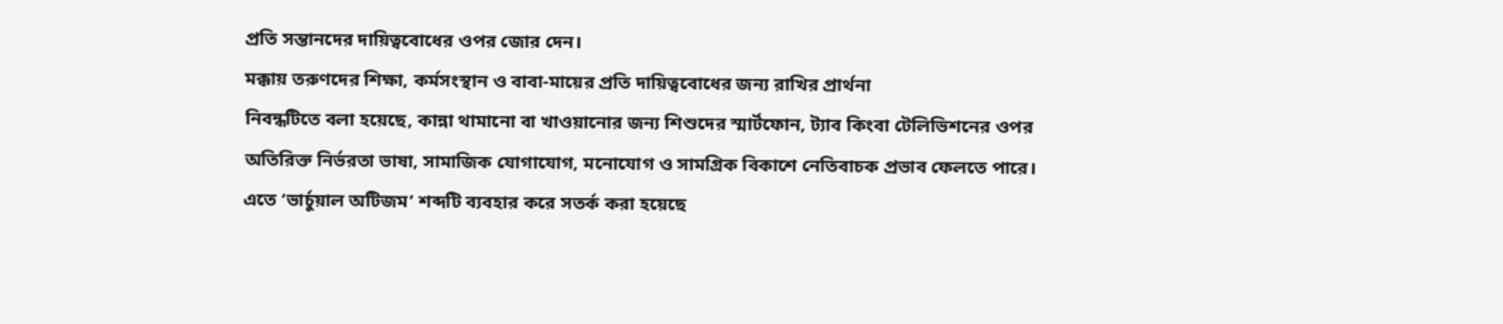প্রতি সন্তানদের দায়িত্ববোধের ওপর জোর দেন।
মক্কায় তরুণদের শিক্ষা, কর্মসংস্থান ও বাবা-মায়ের প্রতি দায়িত্ববোধের জন্য রাখির প্রার্থনা
নিবন্ধটিতে বলা হয়েছে, কান্না থামানো বা খাওয়ানোর জন্য শিশুদের স্মার্টফোন, ট্যাব কিংবা টেলিভিশনের ওপর অতিরিক্ত নির্ভরতা ভাষা, সামাজিক যোগাযোগ, মনোযোগ ও সামগ্রিক বিকাশে নেতিবাচক প্রভাব ফেলতে পারে। এতে ‘ভার্চুয়াল অটিজম’ শব্দটি ব্যবহার করে সতর্ক করা হয়েছে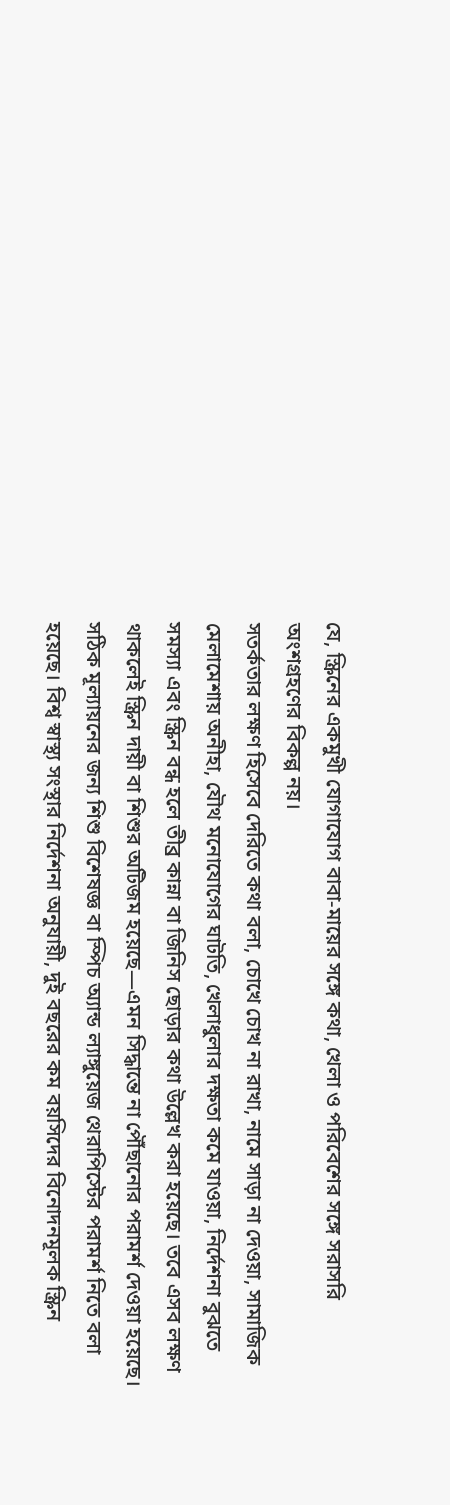যে, স্ক্রিনের একমুখী যোগাযোগ বাবা-মায়ের সঙ্গে কথা, খেলা ও পরিবেশের সঙ্গে সরাসরি অংশগ্রহণের বিকল্প নয়।
সতর্কতার লক্ষণ হিসেবে দেরিতে কথা বলা, চোখে চোখ না রাখা, নামে সাড়া না দেওয়া, সামাজিক মেলামেশায় অনীহা, যৌথ মনোযোগের ঘাটতি, খেলাধুলার দক্ষতা কমে যাওয়া, নির্দেশনা বুঝতে সমস্যা এবং স্ক্রিন বন্ধ হলে তীব্র কান্না বা জিনিস ছোড়ার কথা উল্লেখ করা হয়েছে। তবে এসব লক্ষণ থাকলেই স্ক্রিন দায়ী বা শিশুর অটিজম হয়েছে—এমন সিদ্ধান্তে না পৌঁছানোর পরামর্শ দেওয়া হয়েছে।
সঠিক মূল্যায়নের জন্য শিশু বিশেষজ্ঞ বা স্পিচ অ্যান্ড ল্যাঙ্গুয়েজ থেরাপিস্টের পরামর্শ নিতে বলা হয়েছে। বিশ্ব স্বাস্থ্য সংস্থার নির্দেশনা অনুযায়ী, দুই বছরের কম বয়সিদের বিনোদনমূলক স্ক্রিন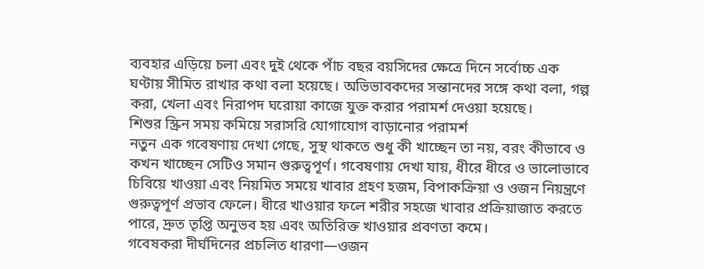ব্যবহার এড়িয়ে চলা এবং দুই থেকে পাঁচ বছর বয়সিদের ক্ষেত্রে দিনে সর্বোচ্চ এক ঘণ্টায় সীমিত রাখার কথা বলা হয়েছে। অভিভাবকদের সন্তানদের সঙ্গে কথা বলা, গল্প করা, খেলা এবং নিরাপদ ঘরোয়া কাজে যুক্ত করার পরামর্শ দেওয়া হয়েছে।
শিশুর স্ক্রিন সময় কমিয়ে সরাসরি যোগাযোগ বাড়ানোর পরামর্শ
নতুন এক গবেষণায় দেখা গেছে, সুস্থ থাকতে শুধু কী খাচ্ছেন তা নয়, বরং কীভাবে ও কখন খাচ্ছেন সেটিও সমান গুরুত্বপূর্ণ। গবেষণায় দেখা যায়, ধীরে ধীরে ও ভালোভাবে চিবিয়ে খাওয়া এবং নিয়মিত সময়ে খাবার গ্রহণ হজম, বিপাকক্রিয়া ও ওজন নিয়ন্ত্রণে গুরুত্বপূর্ণ প্রভাব ফেলে। ধীরে খাওয়ার ফলে শরীর সহজে খাবার প্রক্রিয়াজাত করতে পারে, দ্রুত তৃপ্তি অনুভব হয় এবং অতিরিক্ত খাওয়ার প্রবণতা কমে।
গবেষকরা দীর্ঘদিনের প্রচলিত ধারণা—ওজন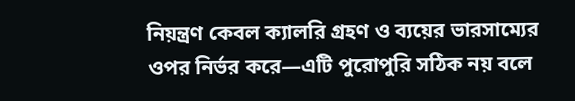নিয়ন্ত্রণ কেবল ক্যালরি গ্রহণ ও ব্যয়ের ভারসাম্যের ওপর নির্ভর করে—এটি পুরোপুরি সঠিক নয় বলে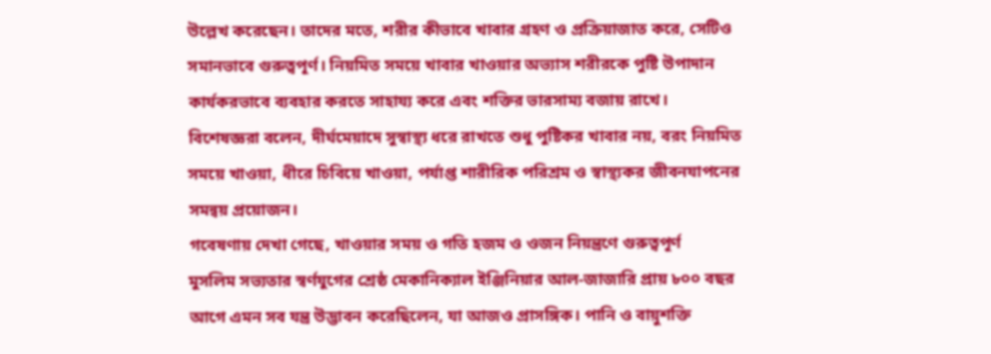উল্লেখ করেছেন। তাদের মতে, শরীর কীভাবে খাবার গ্রহণ ও প্রক্রিয়াজাত করে, সেটিও সমানভাবে গুরুত্বপূর্ণ। নিয়মিত সময়ে খাবার খাওয়ার অভ্যাস শরীরকে পুষ্টি উপাদান কার্যকরভাবে ব্যবহার করতে সাহায্য করে এবং শক্তির ভারসাম্য বজায় রাখে।
বিশেষজ্ঞরা বলেন, দীর্ঘমেয়াদে সুস্বাস্থ্য ধরে রাখতে শুধু পুষ্টিকর খাবার নয়, বরং নিয়মিত সময়ে খাওয়া, ধীরে চিবিয়ে খাওয়া, পর্যাপ্ত শারীরিক পরিশ্রম ও স্বাস্থ্যকর জীবনযাপনের সমন্বয় প্রয়োজন।
গবেষণায় দেখা গেছে, খাওয়ার সময় ও গতি হজম ও ওজন নিয়ন্ত্রণে গুরুত্বপূর্ণ
মুসলিম সভ্যতার স্বর্ণযুগের শ্রেষ্ঠ মেকানিক্যাল ইঞ্জিনিয়ার আল-জাজারি প্রায় ৮০০ বছর আগে এমন সব যন্ত্র উদ্ভাবন করেছিলেন, যা আজও প্রাসঙ্গিক। পানি ও বায়ুশক্তি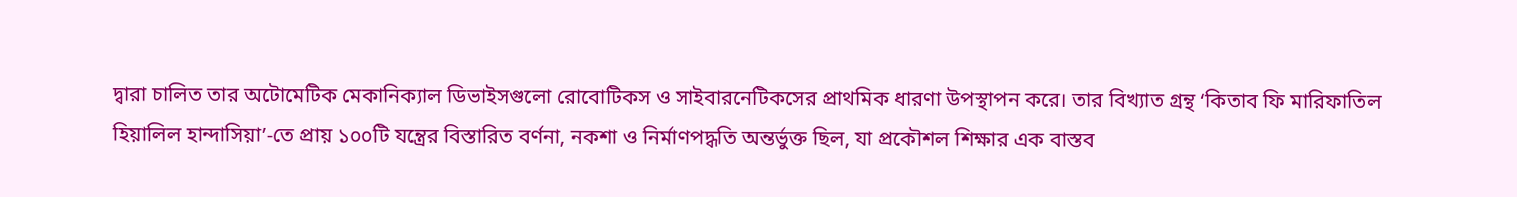দ্বারা চালিত তার অটোমেটিক মেকানিক্যাল ডিভাইসগুলো রোবোটিকস ও সাইবারনেটিকসের প্রাথমিক ধারণা উপস্থাপন করে। তার বিখ্যাত গ্রন্থ ‘কিতাব ফি মারিফাতিল হিয়ালিল হান্দাসিয়া’-তে প্রায় ১০০টি যন্ত্রের বিস্তারিত বর্ণনা, নকশা ও নির্মাণপদ্ধতি অন্তর্ভুক্ত ছিল, যা প্রকৌশল শিক্ষার এক বাস্তব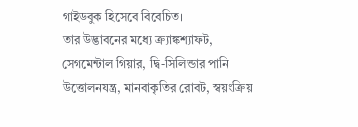গাইডবুক হিসেবে বিবেচিত।
তার উদ্ভাবনের মধ্যে ক্র্যাঙ্কশ্যাফট, সেগমেন্টাল গিয়ার, দ্বি-সিলিন্ডার পানি উত্তোলনযন্ত্র, মানবাকৃতির রোবট, স্বয়ংক্রিয়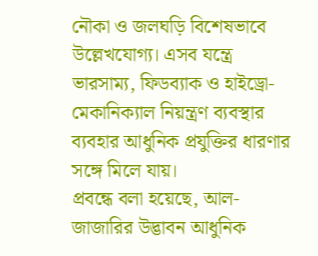নৌকা ও জলঘড়ি বিশেষভাবে উল্লেখযোগ্য। এসব যন্ত্রে ভারসাম্য, ফিডব্যাক ও হাইড্রো-মেকানিক্যাল নিয়ন্ত্রণ ব্যবস্থার ব্যবহার আধুনিক প্রযুক্তির ধারণার সঙ্গে মিলে যায়।
প্রবন্ধে বলা হয়েছে, আল-জাজারির উদ্ভাবন আধুনিক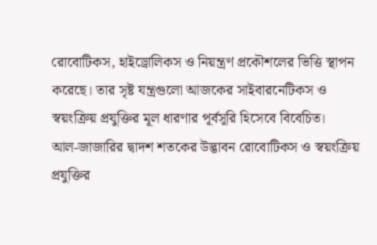রোবোটিকস, হাইড্রোলিকস ও নিয়ন্ত্রণ প্রকৌশলের ভিত্তি স্থাপন করেছে। তার সৃষ্ট যন্ত্রগুলো আজকের সাইবারনেটিকস ও স্বয়ংক্রিয় প্রযুক্তির মূল ধারণার পূর্বসূরি হিসেবে বিবেচিত।
আল-জাজারির দ্বাদশ শতকের উদ্ভাবন রোবোটিকস ও স্বয়ংক্রিয় প্রযুক্তির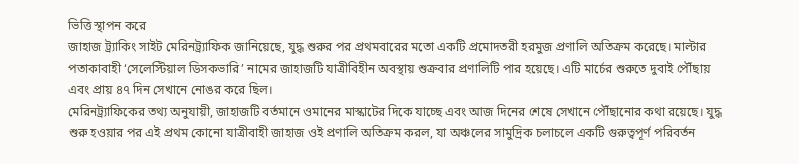ভিত্তি স্থাপন করে
জাহাজ ট্র্যাকিং সাইট মেরিনট্র্যাফিক জানিয়েছে, যুদ্ধ শুরুর পর প্রথমবারের মতো একটি প্রমোদতরী হরমুজ প্রণালি অতিক্রম করেছে। মাল্টার পতাকাবাহী ‘সেলেস্টিয়াল ডিসকভারি’ নামের জাহাজটি যাত্রীবিহীন অবস্থায় শুক্রবার প্রণালিটি পার হয়েছে। এটি মার্চের শুরুতে দুবাই পৌঁছায় এবং প্রায় ৪৭ দিন সেখানে নোঙর করে ছিল।
মেরিনট্র্যাফিকের তথ্য অনুযায়ী, জাহাজটি বর্তমানে ওমানের মাস্কাটের দিকে যাচ্ছে এবং আজ দিনের শেষে সেখানে পৌঁছানোর কথা রয়েছে। যুদ্ধ শুরু হওয়ার পর এই প্রথম কোনো যাত্রীবাহী জাহাজ ওই প্রণালি অতিক্রম করল, যা অঞ্চলের সামুদ্রিক চলাচলে একটি গুরুত্বপূর্ণ পরিবর্তন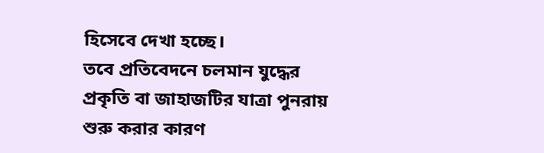হিসেবে দেখা হচ্ছে।
তবে প্রতিবেদনে চলমান যুদ্ধের প্রকৃতি বা জাহাজটির যাত্রা পুনরায় শুরু করার কারণ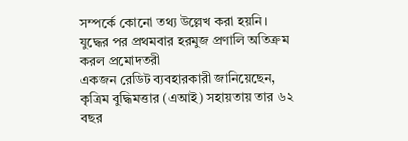সম্পর্কে কোনো তথ্য উল্লেখ করা হয়নি।
যুদ্ধের পর প্রথমবার হরমুজ প্রণালি অতিক্রম করল প্রমোদতরী
একজন রেডিট ব্যবহারকারী জানিয়েছেন, কৃত্রিম বুদ্ধিমত্তার (এআই) সহায়তায় তার ৬২ বছর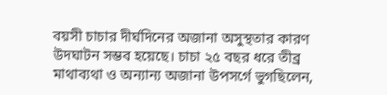বয়সী চাচার দীর্ঘদিনের অজানা অসুস্থতার কারণ উদঘাটন সম্ভব হয়েছে। চাচা ২৫ বছর ধরে তীব্র মাথাব্যথা ও অন্যান্য অজানা উপসর্গে ভুগছিলেন,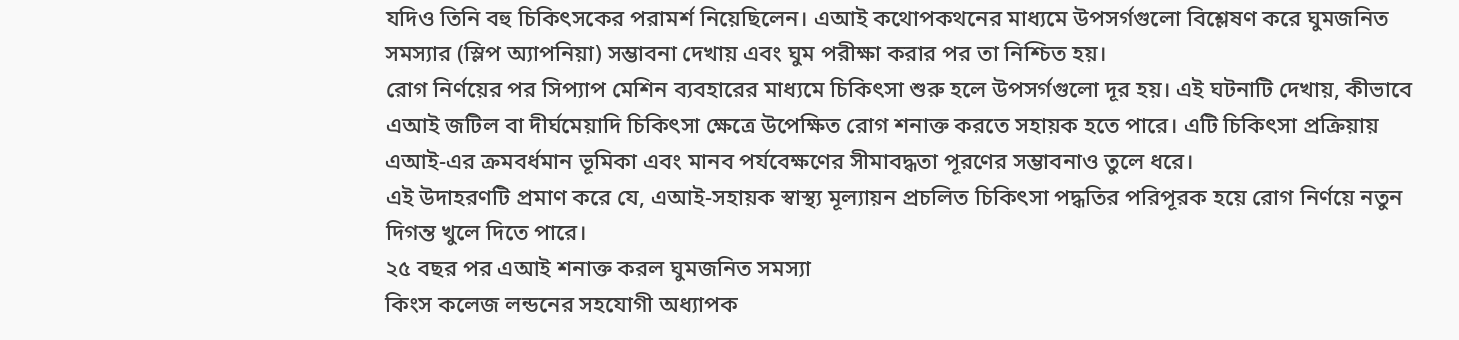যদিও তিনি বহু চিকিৎসকের পরামর্শ নিয়েছিলেন। এআই কথোপকথনের মাধ্যমে উপসর্গগুলো বিশ্লেষণ করে ঘুমজনিত সমস্যার (স্লিপ অ্যাপনিয়া) সম্ভাবনা দেখায় এবং ঘুম পরীক্ষা করার পর তা নিশ্চিত হয়।
রোগ নির্ণয়ের পর সিপ্যাপ মেশিন ব্যবহারের মাধ্যমে চিকিৎসা শুরু হলে উপসর্গগুলো দূর হয়। এই ঘটনাটি দেখায়, কীভাবে এআই জটিল বা দীর্ঘমেয়াদি চিকিৎসা ক্ষেত্রে উপেক্ষিত রোগ শনাক্ত করতে সহায়ক হতে পারে। এটি চিকিৎসা প্রক্রিয়ায় এআই-এর ক্রমবর্ধমান ভূমিকা এবং মানব পর্যবেক্ষণের সীমাবদ্ধতা পূরণের সম্ভাবনাও তুলে ধরে।
এই উদাহরণটি প্রমাণ করে যে, এআই-সহায়ক স্বাস্থ্য মূল্যায়ন প্রচলিত চিকিৎসা পদ্ধতির পরিপূরক হয়ে রোগ নির্ণয়ে নতুন দিগন্ত খুলে দিতে পারে।
২৫ বছর পর এআই শনাক্ত করল ঘুমজনিত সমস্যা
কিংস কলেজ লন্ডনের সহযোগী অধ্যাপক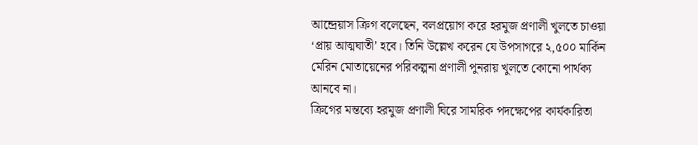আন্দ্রেয়াস ক্রিগ বলেছেন, বলপ্রয়োগ করে হরমুজ প্রণালী খুলতে চাওয়া ‘প্রায় আত্মঘাতী’ হবে। তিনি উল্লেখ করেন যে উপসাগরে ২,৫০০ মার্কিন মেরিন মোতায়েনের পরিকল্পনা প্রণালী পুনরায় খুলতে কোনো পার্থক্য আনবে না।
ক্রিগের মন্তব্যে হরমুজ প্রণালী ঘিরে সামরিক পদক্ষেপের কার্যকারিতা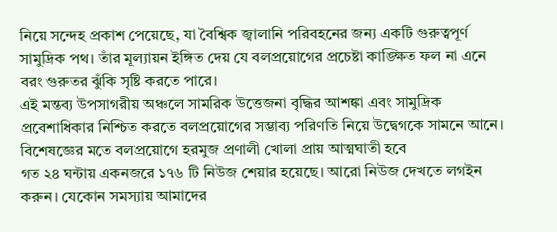নিয়ে সন্দেহ প্রকাশ পেয়েছে, যা বৈশ্বিক জ্বালানি পরিবহনের জন্য একটি গুরুত্বপূর্ণ সামুদ্রিক পথ। তাঁর মূল্যায়ন ইঙ্গিত দেয় যে বলপ্রয়োগের প্রচেষ্টা কাঙ্ক্ষিত ফল না এনে বরং গুরুতর ঝুঁকি সৃষ্টি করতে পারে।
এই মন্তব্য উপসাগরীয় অঞ্চলে সামরিক উত্তেজনা বৃদ্ধির আশঙ্কা এবং সামুদ্রিক প্রবেশাধিকার নিশ্চিত করতে বলপ্রয়োগের সম্ভাব্য পরিণতি নিয়ে উদ্বেগকে সামনে আনে।
বিশেষজ্ঞের মতে বলপ্রয়োগে হরমুজ প্রণালী খোলা প্রায় আত্মঘাতী হবে
গত ২৪ ঘন্টায় একনজরে ১৭৬ টি নিউজ শেয়ার হয়েছে। আরো নিউজ দেখতে লগইন করুন। যেকোন সমস্যায় আমাদের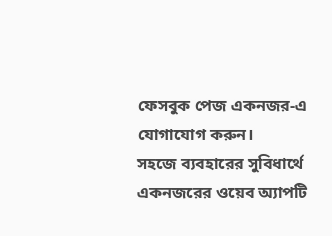ফেসবুক পেজ একনজর-এ যোগাযোগ করুন।
সহজে ব্যবহারের সুবিধার্থে একনজরের ওয়েব অ্যাপটি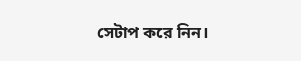সেটাপ করে নিন।